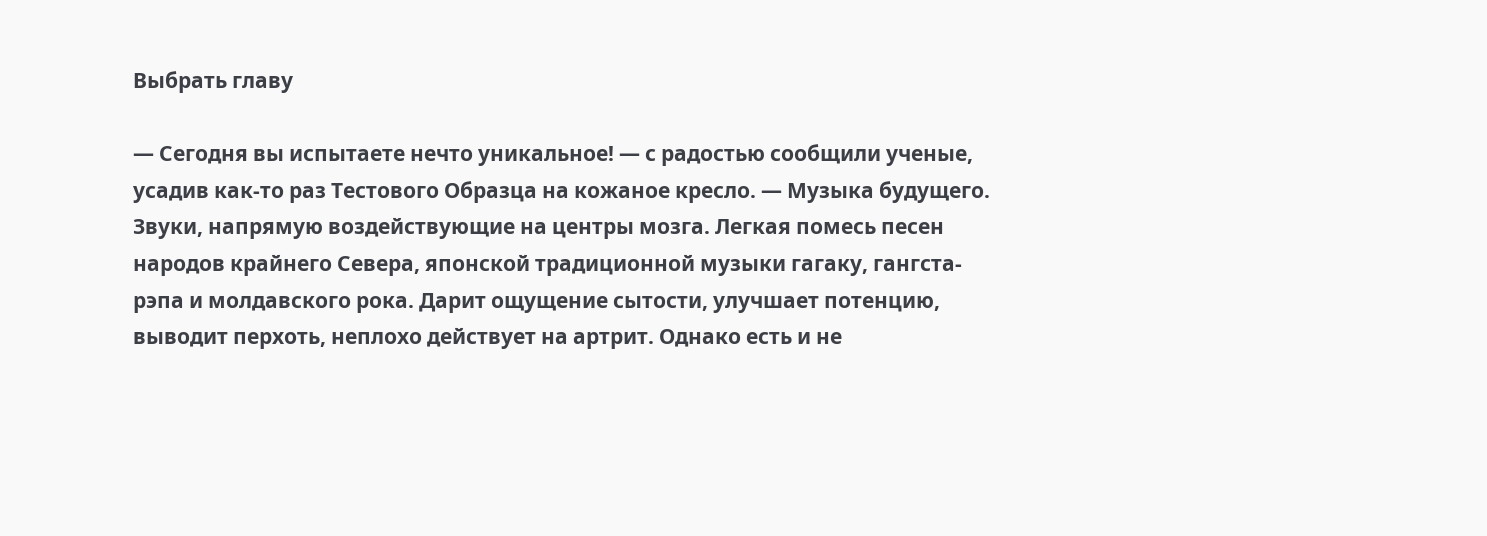Выбрать главу

— Сегодня вы испытаете нечто уникальное! — с радостью сообщили ученые, усадив как-то раз Тестового Образца на кожаное кресло. — Музыка будущего. Звуки, напрямую воздействующие на центры мозга. Легкая помесь песен народов крайнего Севера, японской традиционной музыки гагаку, гангста-рэпа и молдавского рока. Дарит ощущение сытости, улучшает потенцию, выводит перхоть, неплохо действует на артрит. Однако есть и не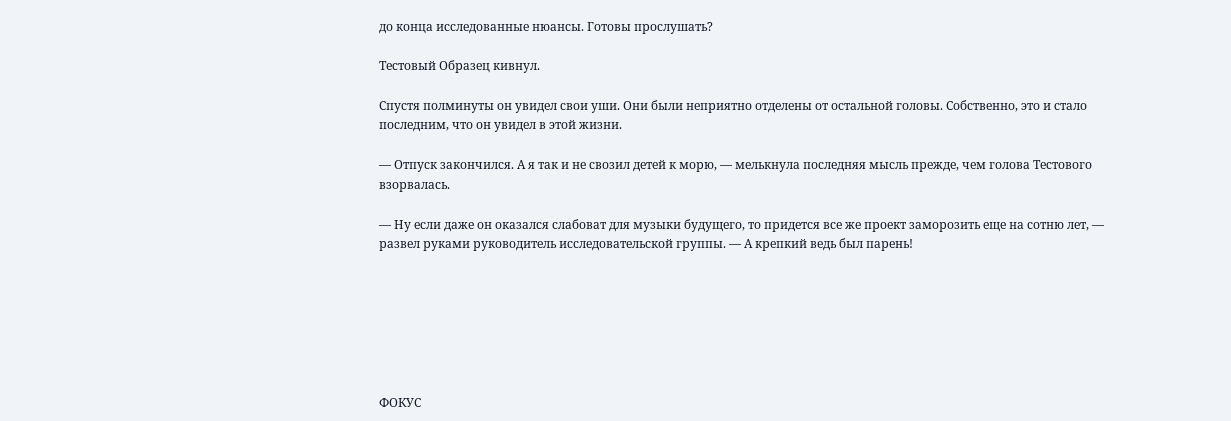до конца исследованные нюансы. Готовы прослушать?

Тестовый Образец кивнул.

Спустя полминуты он увидел свои уши. Они были неприятно отделены от остальной головы. Собственно, это и стало последним, что он увидел в этой жизни.

— Отпуск закончился. А я так и не свозил детей к морю, — мелькнула последняя мысль прежде, чем голова Тестового взорвалась.

— Ну если даже он оказался слабоват для музыки будущего, то придется все же проект заморозить еще на сотню лет, — развел руками руководитель исследовательской группы. — А крепкий ведь был парень!







ФОКУС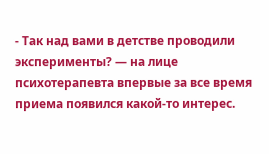- Так над вами в детстве проводили эксперименты? — на лице психотерапевта впервые за все время приема появился какой-то интерес.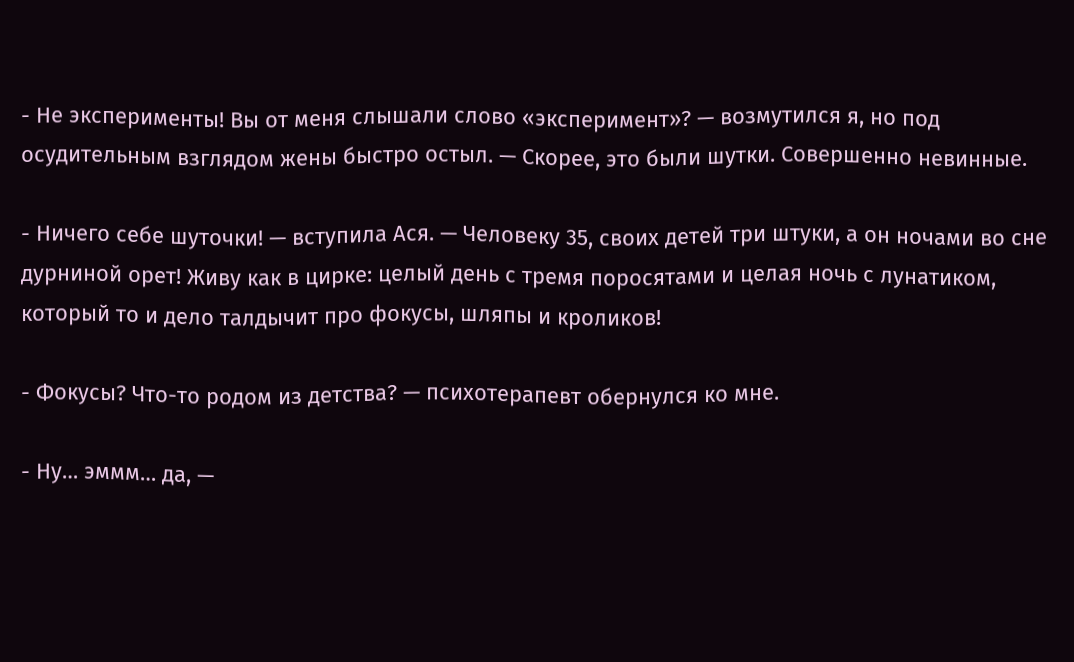- Не эксперименты! Вы от меня слышали слово «эксперимент»? — возмутился я, но под осудительным взглядом жены быстро остыл. — Скорее, это были шутки. Совершенно невинные.

- Ничего себе шуточки! — вступила Ася. — Человеку 35, своих детей три штуки, а он ночами во сне дурниной орет! Живу как в цирке: целый день с тремя поросятами и целая ночь с лунатиком, который то и дело талдычит про фокусы, шляпы и кроликов!

- Фокусы? Что-то родом из детства? — психотерапевт обернулся ко мне.

- Ну… эммм… да, —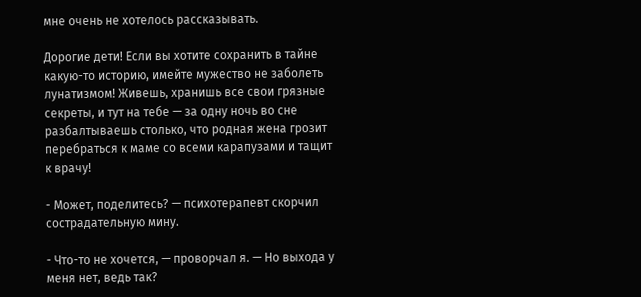мне очень не хотелось рассказывать.

Дорогие дети! Если вы хотите сохранить в тайне какую-то историю, имейте мужество не заболеть лунатизмом! Живешь, хранишь все свои грязные секреты, и тут на тебе — за одну ночь во сне разбалтываешь столько, что родная жена грозит перебраться к маме со всеми карапузами и тащит к врачу!

- Может, поделитесь? — психотерапевт скорчил сострадательную мину.

- Что-то не хочется, — проворчал я. — Но выхода у меня нет, ведь так?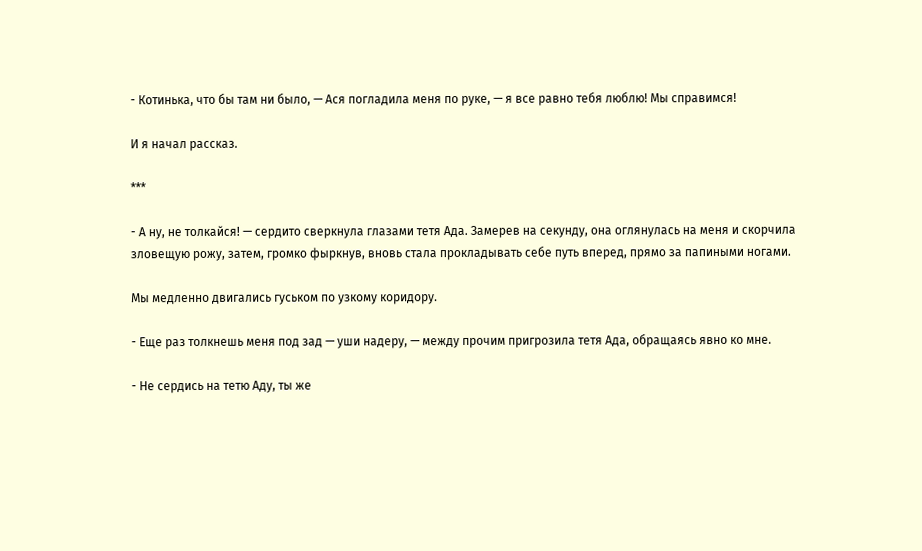- Котинька, что бы там ни было, — Ася погладила меня по руке, — я все равно тебя люблю! Мы справимся!

И я начал рассказ.

***

- А ну, не толкайся! — сердито сверкнула глазами тетя Ада. Замерев на секунду, она оглянулась на меня и скорчила зловещую рожу, затем, громко фыркнув, вновь стала прокладывать себе путь вперед, прямо за папиными ногами.

Мы медленно двигались гуськом по узкому коридору.

- Еще раз толкнешь меня под зад — уши надеру, — между прочим пригрозила тетя Ада, обращаясь явно ко мне.

- Не сердись на тетю Аду, ты же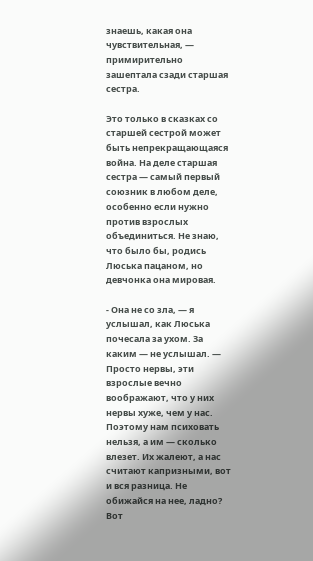знаешь, какая она чувствительная, — примирительно зашептала сзади старшая сестра.

Это только в сказках со старшей сестрой может быть непрекращающаяся война. На деле старшая сестра — самый первый союзник в любом деле, особенно если нужно против взрослых объединиться. Не знаю, что было бы, родись Люська пацаном, но девчонка она мировая.

- Она не со зла, — я услышал, как Люська почесала за ухом. За каким — не услышал. — Просто нервы, эти взрослые вечно воображают, что у них нервы хуже, чем у нас. Поэтому нам психовать нельзя, а им — сколько влезет. Их жалеют, а нас считают капризными, вот и вся разница. Не обижайся на нее, ладно? Вот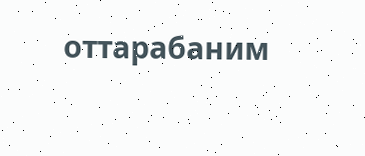оттарабаним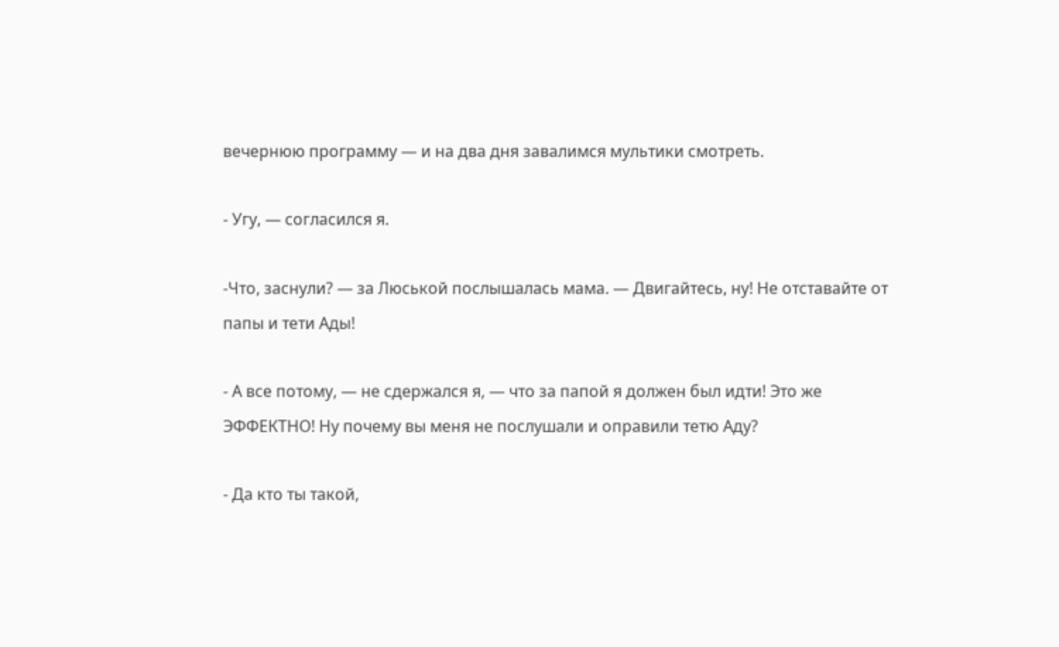вечернюю программу — и на два дня завалимся мультики смотреть.

- Угу, — согласился я.

-Что, заснули? — за Люськой послышалась мама. — Двигайтесь, ну! Не отставайте от папы и тети Ады!

- А все потому, — не сдержался я, — что за папой я должен был идти! Это же ЭФФЕКТНО! Ну почему вы меня не послушали и оправили тетю Аду?

- Да кто ты такой,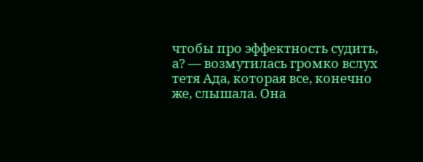чтобы про эффектность судить, а? — возмутилась громко вслух тетя Ада, которая все, конечно же, слышала. Она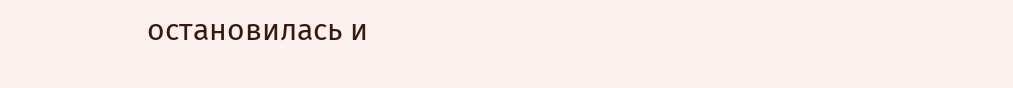остановилась и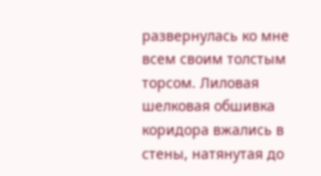развернулась ко мне всем своим толстым торсом. Лиловая шелковая обшивка коридора вжались в стены, натянутая до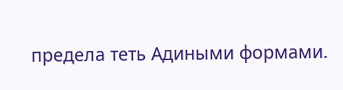предела теть Адиными формами.